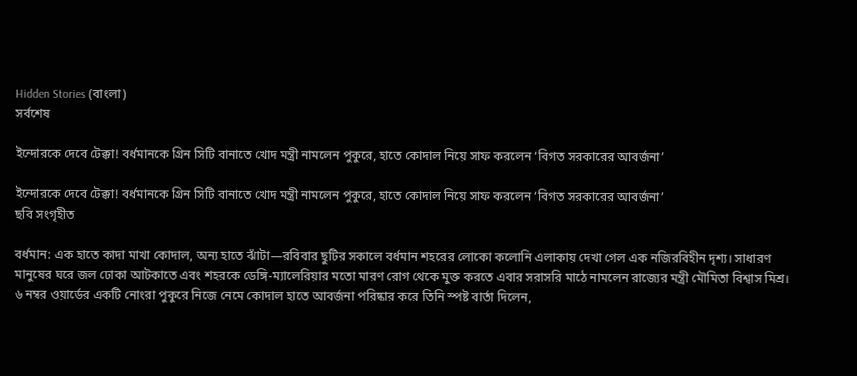Hidden Stories (বাংলা)
সর্বশেষ

ইন্দোরকে দেবে টেক্কা! বর্ধমানকে গ্রিন সিটি বানাতে খোদ মন্ত্রী নামলেন পুকুরে, হাতে কোদাল নিয়ে সাফ করলেন ‘বিগত সরকারের আবর্জনা’

ইন্দোরকে দেবে টেক্কা! বর্ধমানকে গ্রিন সিটি বানাতে খোদ মন্ত্রী নামলেন পুকুরে, হাতে কোদাল নিয়ে সাফ করলেন ‘বিগত সরকারের আবর্জনা’
ছবি সংগৃহীত

বর্ধমান: এক হাতে কাদা মাখা কোদাল, অন্য হাতে ঝাঁটা—রবিবার ছুটির সকালে বর্ধমান শহরের লোকো কলোনি এলাকায় দেখা গেল এক নজিরবিহীন দৃশ্য। সাধারণ মানুষের ঘরে জল ঢোকা আটকাতে এবং শহরকে ডেঙ্গি-ম্যালেরিয়ার মতো মারণ রোগ থেকে মুক্ত করতে এবার সরাসরি মাঠে নামলেন রাজ্যের মন্ত্রী মৌমিতা বিশ্বাস মিশ্র। ৬ নম্বর ওয়ার্ডের একটি নোংরা পুকুরে নিজে নেমে কোদাল হাতে আবর্জনা পরিষ্কার করে তিনি স্পষ্ট বার্তা দিলেন,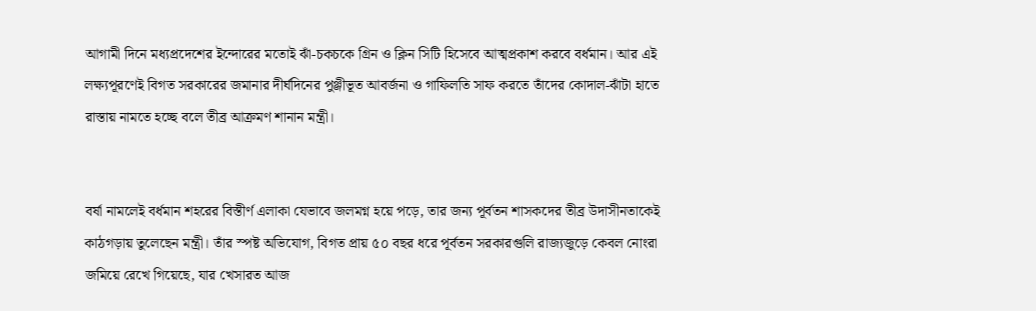আগামী দিনে মধ্যপ্রদেশের ইন্দোরের মতোই ঝাঁ-চকচকে গ্রিন ও ক্লিন সিটি হিসেবে আত্মপ্রকাশ করবে বর্ধমান। আর এই লক্ষ্যপূরণেই বিগত সরকারের জমানার দীর্ঘদিনের পুঞ্জীভূত আবর্জনা ও গাফিলতি সাফ করতে তাঁদের কোদাল-ঝাঁটা হাতে রাস্তায় নামতে হচ্ছে বলে তীব্র আক্রমণ শানান মন্ত্রী।


বর্ষা নামলেই বর্ধমান শহরের বিস্তীর্ণ এলাকা যেভাবে জলমগ্ন হয়ে পড়ে, তার জন্য পূর্বতন শাসকদের তীব্র উদাসীনতাকেই কাঠগড়ায় তুলেছেন মন্ত্রী। তাঁর স্পষ্ট অভিযোগ, বিগত প্রায় ৫০ বছর ধরে পূর্বতন সরকারগুলি রাজ্যজুড়ে কেবল নোংরা জমিয়ে রেখে গিয়েছে, যার খেসারত আজ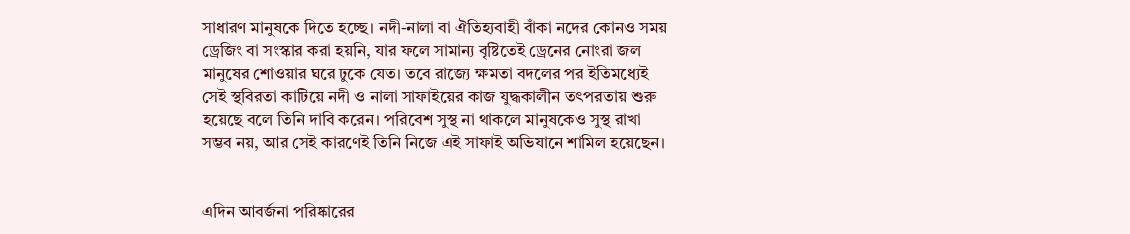সাধারণ মানুষকে দিতে হচ্ছে। নদী-নালা বা ঐতিহ্যবাহী বাঁকা নদের কোনও সময় ড্রেজিং বা সংস্কার করা হয়নি, যার ফলে সামান্য বৃষ্টিতেই ড্রেনের নোংরা জল মানুষের শোওয়ার ঘরে ঢুকে যেত। তবে রাজ্যে ক্ষমতা বদলের পর ইতিমধ্যেই সেই স্থবিরতা কাটিয়ে নদী ও নালা সাফাইয়ের কাজ যুদ্ধকালীন তৎপরতায় শুরু হয়েছে বলে তিনি দাবি করেন। পরিবেশ সুস্থ না থাকলে মানুষকেও সুস্থ রাখা সম্ভব নয়, আর সেই কারণেই তিনি নিজে এই সাফাই অভিযানে শামিল হয়েছেন।


এদিন আবর্জনা পরিষ্কারের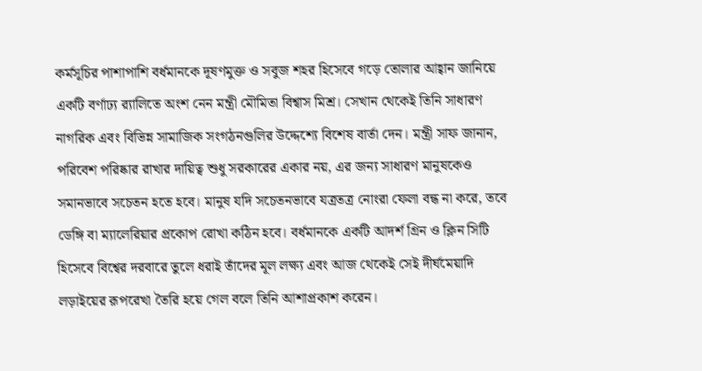কর্মসূচির পাশাপাশি বর্ধমানকে দূষণমুক্ত ও সবুজ শহর হিসেবে গড়ে তোলার আহ্বান জানিয়ে একটি বর্ণাঢ্য ব়্যালিতে অংশ নেন মন্ত্রী মৌমিতা বিশ্বাস মিশ্র। সেখান থেকেই তিনি সাধারণ নাগরিক এবং বিভিন্ন সামাজিক সংগঠনগুলির উদ্দেশ্যে বিশেষ বার্তা দেন। মন্ত্রী সাফ জানান, পরিবেশ পরিষ্কার রাখার দায়িত্ব শুধু সরকারের একার নয়, এর জন্য সাধারণ মানুষকেও সমানভাবে সচেতন হতে হবে। মানুষ যদি সচেতনভাবে যত্রতত্র নোংরা ফেলা বন্ধ না করে, তবে ডেঙ্গি বা ম্যালেরিয়ার প্রকোপ রোখা কঠিন হবে। বর্ধমানকে একটি আদর্শ গ্রিন ও ক্লিন সিটি হিসেবে বিশ্বের দরবারে তুলে ধরাই তাঁদের মূল লক্ষ্য এবং আজ থেকেই সেই দীর্ঘমেয়াদি লড়াইয়ের রূপরেখা তৈরি হয়ে গেল বলে তিনি আশাপ্রকাশ করেন।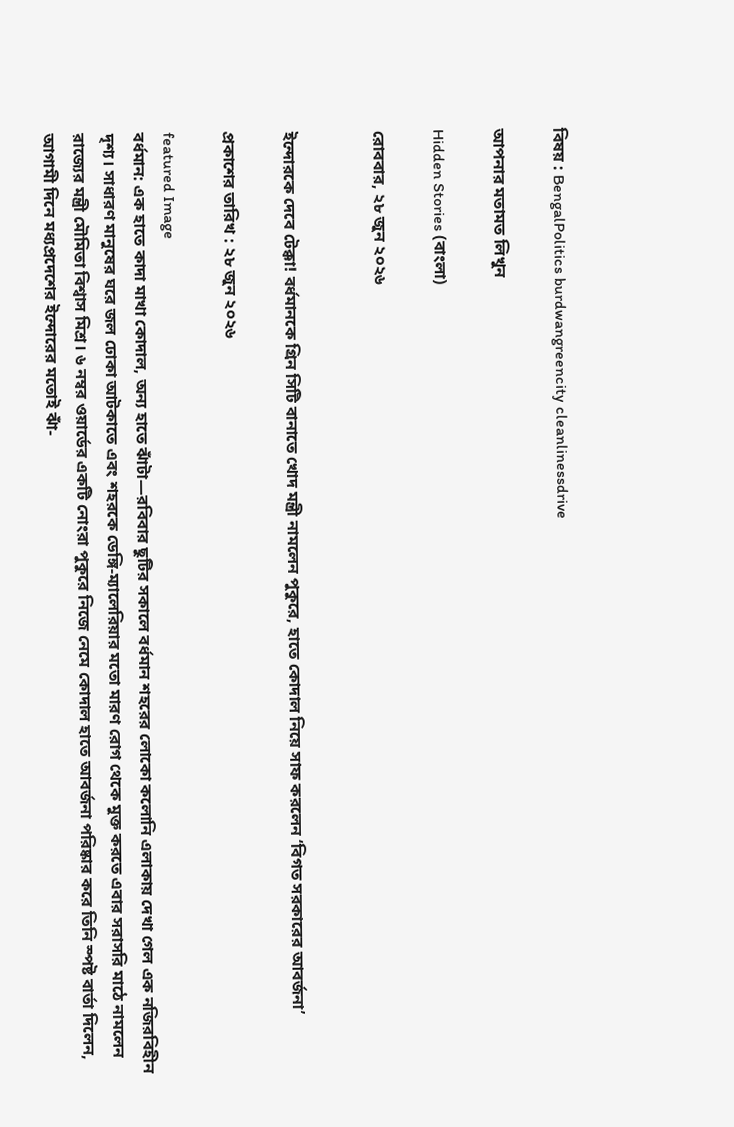বিষয় : BengalPolitics burdwangreencity cleanlinessdrive

আপনার মতামত লিখুন

Hidden Stories (বাংলা)

রোববার, ২৮ জুন ২০২৬


ইন্দোরকে দেবে টেক্কা! বর্ধমানকে গ্রিন সিটি বানাতে খোদ মন্ত্রী নামলেন পুকুরে, হাতে কোদাল নিয়ে সাফ করলেন ‘বিগত সরকারের আবর্জনা’

প্রকাশের তারিখ : ২৮ জুন ২০২৬

featured Image
বর্ধমান: এক হাতে কাদা মাখা কোদাল, অন্য হাতে ঝাঁটা—রবিবার ছুটির সকালে বর্ধমান শহরের লোকো কলোনি এলাকায় দেখা গেল এক নজিরবিহীন দৃশ্য। সাধারণ মানুষের ঘরে জল ঢোকা আটকাতে এবং শহরকে ডেঙ্গি-ম্যালেরিয়ার মতো মারণ রোগ থেকে মুক্ত করতে এবার সরাসরি মাঠে নামলেন রাজ্যের মন্ত্রী মৌমিতা বিশ্বাস মিশ্র। ৬ নম্বর ওয়ার্ডের একটি নোংরা পুকুরে নিজে নেমে কোদাল হাতে আবর্জনা পরিষ্কার করে তিনি স্পষ্ট বার্তা দিলেন, আগামী দিনে মধ্যপ্রদেশের ইন্দোরের মতোই ঝাঁ-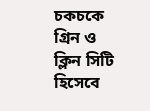চকচকে গ্রিন ও ক্লিন সিটি হিসেবে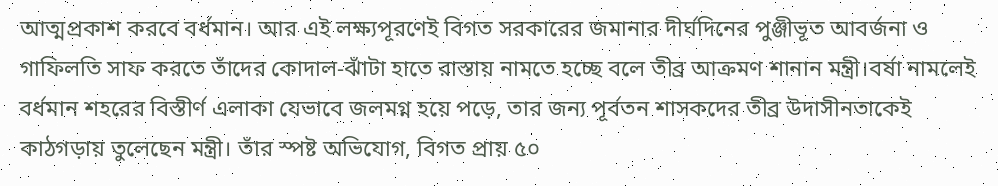আত্মপ্রকাশ করবে বর্ধমান। আর এই লক্ষ্যপূরণেই বিগত সরকারের জমানার দীর্ঘদিনের পুঞ্জীভূত আবর্জনা ও গাফিলতি সাফ করতে তাঁদের কোদাল-ঝাঁটা হাতে রাস্তায় নামতে হচ্ছে বলে তীব্র আক্রমণ শানান মন্ত্রী।বর্ষা নামলেই বর্ধমান শহরের বিস্তীর্ণ এলাকা যেভাবে জলমগ্ন হয়ে পড়ে, তার জন্য পূর্বতন শাসকদের তীব্র উদাসীনতাকেই কাঠগড়ায় তুলেছেন মন্ত্রী। তাঁর স্পষ্ট অভিযোগ, বিগত প্রায় ৫০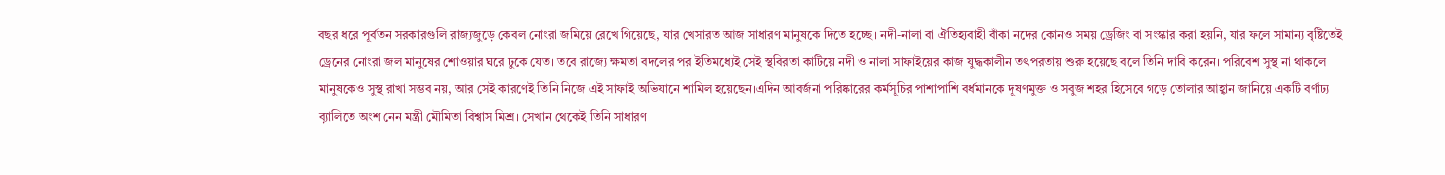বছর ধরে পূর্বতন সরকারগুলি রাজ্যজুড়ে কেবল নোংরা জমিয়ে রেখে গিয়েছে, যার খেসারত আজ সাধারণ মানুষকে দিতে হচ্ছে। নদী-নালা বা ঐতিহ্যবাহী বাঁকা নদের কোনও সময় ড্রেজিং বা সংস্কার করা হয়নি, যার ফলে সামান্য বৃষ্টিতেই ড্রেনের নোংরা জল মানুষের শোওয়ার ঘরে ঢুকে যেত। তবে রাজ্যে ক্ষমতা বদলের পর ইতিমধ্যেই সেই স্থবিরতা কাটিয়ে নদী ও নালা সাফাইয়ের কাজ যুদ্ধকালীন তৎপরতায় শুরু হয়েছে বলে তিনি দাবি করেন। পরিবেশ সুস্থ না থাকলে মানুষকেও সুস্থ রাখা সম্ভব নয়, আর সেই কারণেই তিনি নিজে এই সাফাই অভিযানে শামিল হয়েছেন।এদিন আবর্জনা পরিষ্কারের কর্মসূচির পাশাপাশি বর্ধমানকে দূষণমুক্ত ও সবুজ শহর হিসেবে গড়ে তোলার আহ্বান জানিয়ে একটি বর্ণাঢ্য ব়্যালিতে অংশ নেন মন্ত্রী মৌমিতা বিশ্বাস মিশ্র। সেখান থেকেই তিনি সাধারণ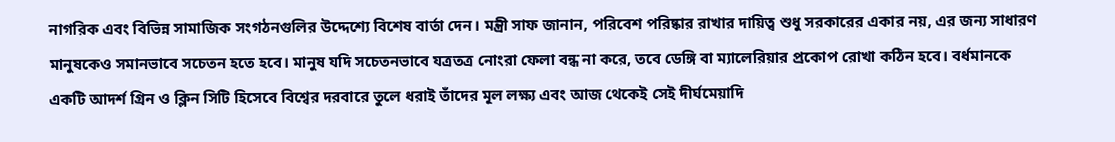নাগরিক এবং বিভিন্ন সামাজিক সংগঠনগুলির উদ্দেশ্যে বিশেষ বার্তা দেন। মন্ত্রী সাফ জানান, পরিবেশ পরিষ্কার রাখার দায়িত্ব শুধু সরকারের একার নয়, এর জন্য সাধারণ মানুষকেও সমানভাবে সচেতন হতে হবে। মানুষ যদি সচেতনভাবে যত্রতত্র নোংরা ফেলা বন্ধ না করে, তবে ডেঙ্গি বা ম্যালেরিয়ার প্রকোপ রোখা কঠিন হবে। বর্ধমানকে একটি আদর্শ গ্রিন ও ক্লিন সিটি হিসেবে বিশ্বের দরবারে তুলে ধরাই তাঁদের মূল লক্ষ্য এবং আজ থেকেই সেই দীর্ঘমেয়াদি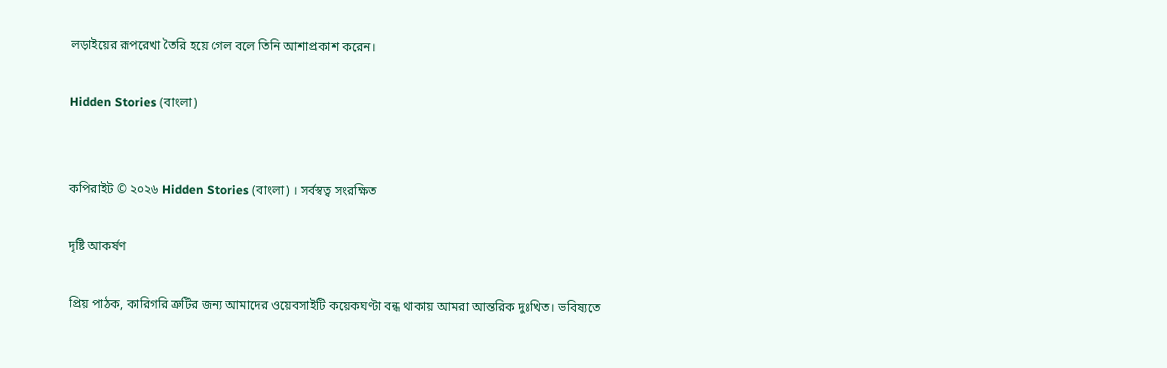লড়াইয়ের রূপরেখা তৈরি হয়ে গেল বলে তিনি আশাপ্রকাশ করেন।

Hidden Stories (বাংলা)


কপিরাইট © ২০২৬ Hidden Stories (বাংলা) । সর্বস্বত্ব সংরক্ষিত

দৃষ্টি আকর্ষণ

প্রিয় পাঠক, কারিগরি ত্রুটির জন্য আমাদের ওয়েবসাইটি কয়েকঘণ্টা বন্ধ থাকায় আমরা আন্তরিক দুঃখিত। ভবিষ্যতে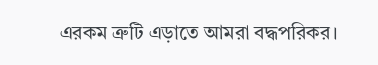এরকম ত্রুটি এড়াতে আমরা বদ্ধপরিকর।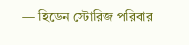— হিডেন স্টোরিজ পরিবার